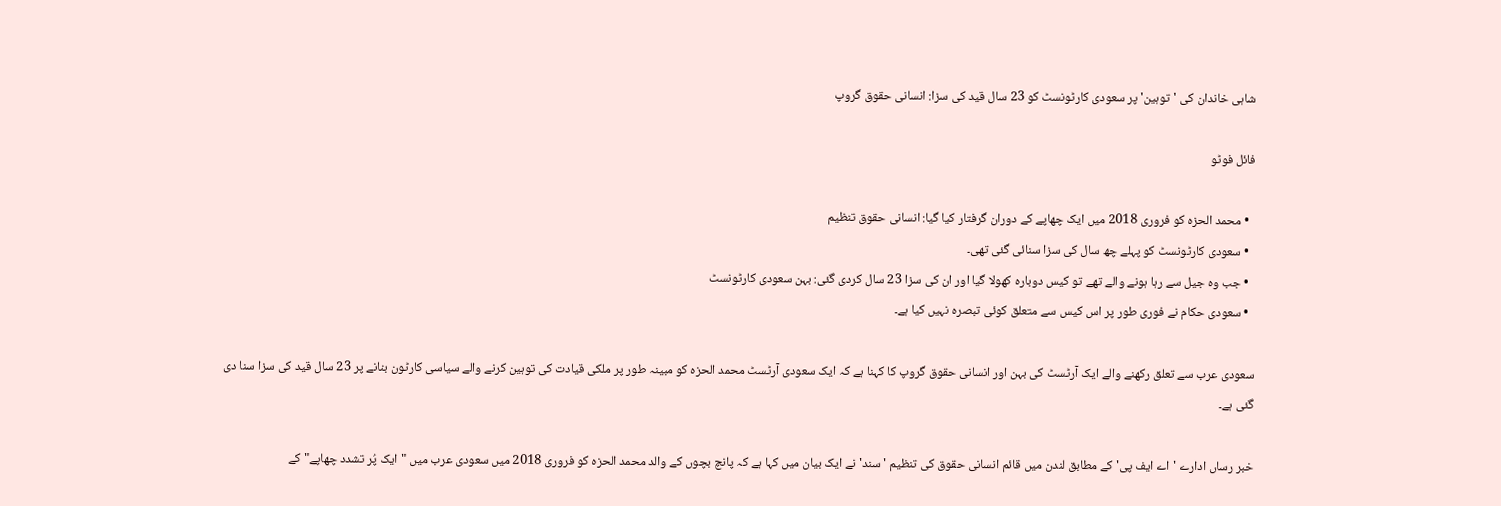شاہی خاندان کی 'توہین' پر سعودی کارٹونسٹ کو 23 سال قید کی سزا: انسانی حقوق گروپ

فائل فوٹو

  • محمد الحزہ کو فروری 2018 میں ایک چھاپے کے دوران گرفتار کیا گیا: انسانی حقوق تنظیم
  • سعودی کارٹونسٹ کو پہلے چھ سال کی سزا سنائی گئی تھی۔
  • جب وہ جیل سے رہا ہونے والے تھے تو کیس دوبارہ کھولا گیا اور ان کی سزا 23 سال کردی گئی: بہن سعودی کارٹونسٹ
  • سعودی حکام نے فوری طور پر اس کیس سے متعلق کوئی تبصرہ نہیں کیا ہے۔

سعودی عرب سے تعلق رکھنے والے ایک آرٹسٹ کی بہن اور انسانی حقوق گروپ کا کہنا ہے کہ ایک سعودی آرٹسٹ محمد الحزہ کو مبینہ طور پر ملکی قیادت کی توہین کرنے والے سیاسی کارٹون بنانے پر 23 سال قید کی سزا سنا دی گئی ہے۔

خبر رساں ادارے 'اے ایف پی' کے مطابق لندن میں قائم انسانی حقوق کی تنظیم 'سند' نے ایک بیان میں کہا ہے کہ پانچ بچوں کے والد محمد الحزہ کو فروری 2018 میں سعودی عرب میں "ایک پُر تشدد چھاپے" کے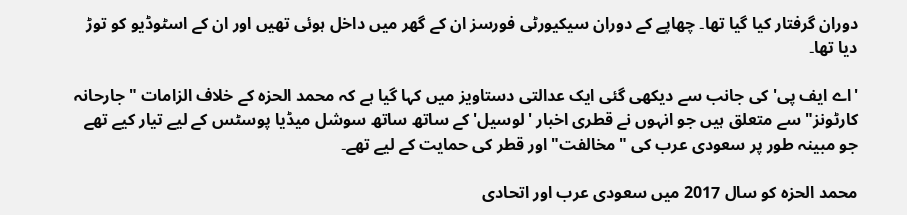دوران گرفتار کیا گیا تھا۔ چھاپے کے دوران سیکیورٹی فورسز ان کے گھر میں داخل ہوئی تھیں اور ان کے اسٹوڈیو کو توڑ دیا تھا۔

'اے ایف پی' کی جانب سے دیکھی گئی ایک عدالتی دستاویز میں کہا گیا ہے کہ محمد الحزہ کے خلاف الزامات "جارحانہ کارٹونز" سے متعلق ہیں جو انہوں نے قطری اخبار 'لوسیل' کے ساتھ ساتھ سوشل میڈیا پوسٹس کے لیے تیار کیے تھے جو مبینہ طور پر سعودی عرب کی "مخالفت" اور قطر کی حمایت کے لیے تھے۔

محمد الحزہ کو سال 2017 میں سعودی عرب اور اتحادی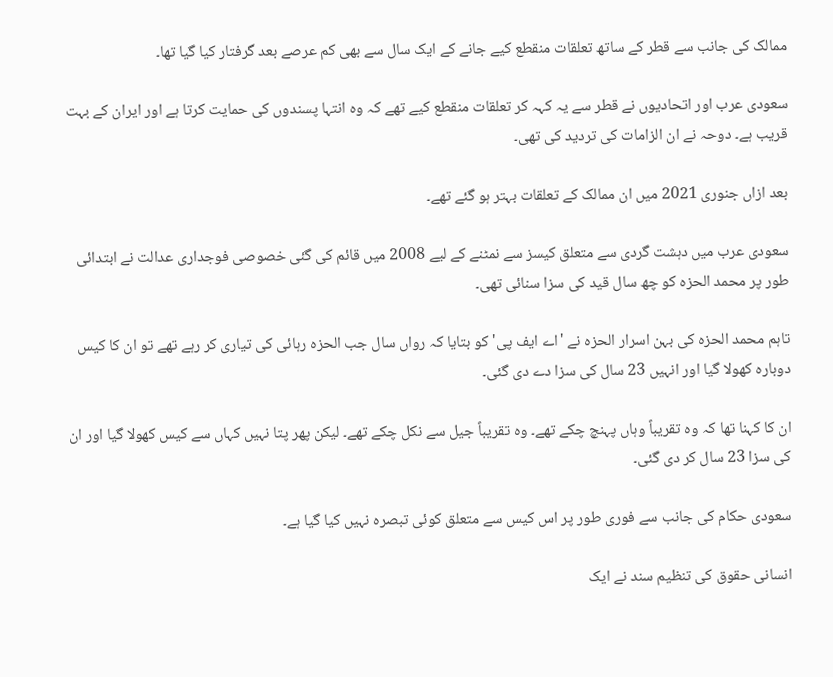ممالک کی جانب سے قطر کے ساتھ تعلقات منقطع کیے جانے کے ایک سال سے بھی کم عرصے بعد گرفتار کیا گیا تھا۔

سعودی عرب اور اتحادیوں نے قطر سے یہ کہہ کر تعلقات منقطع کیے تھے کہ وہ انتہا پسندوں کی حمایت کرتا ہے اور ایران کے بہت قریب ہے۔ دوحہ نے ان الزامات کی تردید کی تھی۔

بعد ازاں جنوری 2021 میں ان ممالک کے تعلقات بہتر ہو گئے تھے۔

سعودی عرب میں دہشت گردی سے متعلق کیسز سے نمٹنے کے لیے 2008 میں قائم کی گئی خصوصی فوجداری عدالت نے ابتدائی طور پر محمد الحزہ کو چھ سال قید کی سزا سنائی تھی۔

تاہم محمد الحزہ کی بہن اسرار الحزہ نے 'اے ایف پی' کو بتایا کہ رواں سال جب الحزہ رہائی کی تیاری کر رہے تھے تو ان کا کیس دوبارہ کھولا گیا اور انہیں 23 سال کی سزا دے دی گئی۔

ان کا کہنا تھا کہ وہ تقریباً وہاں پہنچ چکے تھے۔ وہ تقریباً جیل سے نکل چکے تھے۔ لیکن پھر پتا نہیں کہاں سے کیس کھولا گیا اور ان کی سزا 23 سال کر دی گئی۔

سعودی حکام کی جانب سے فوری طور پر اس کیس سے متعلق کوئی تبصرہ نہیں کیا گیا ہے۔

انسانی حقوق کی تنظیم سند نے ایک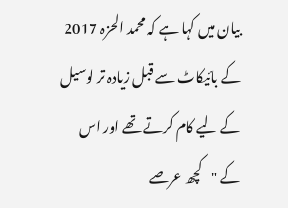بیان میں کہا ہے کہ محمد الحزہ 2017 کے بائیکاٹ سے قبل زیادہ تر لوسیل کے لیے کام کرتے تھے اور اس کے "کچھ عرصے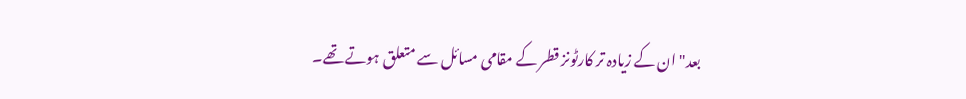بعد" ان کے زیادہ تر کارٹونز قطر کے مقامی مسائل سے متعلق ہوتے تھے۔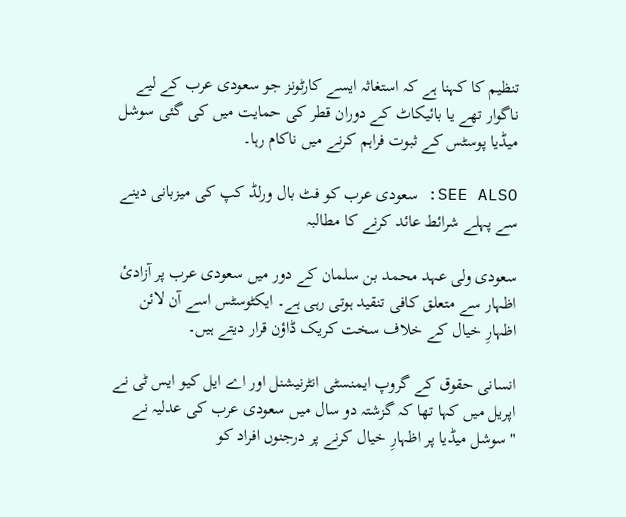تنظیم کا کہنا ہے کہ استغاثہ ایسے کارٹونز جو سعودی عرب کے لیے ناگوار تھے یا بائیکاٹ کے دوران قطر کی حمایت میں کی گئی سوشل میڈیا پوسٹس کے ثبوت فراہم کرنے میں ناکام رہا۔

SEE ALSO: سعودی عرب کو فٹ بال ورلڈ کپ کی میزبانی دینے سے پہلے شرائط عائد کرنے کا مطالبہ

سعودی ولی عہد محمد بن سلمان کے دور میں سعودی عرب پر آزادئ اظہار سے متعلق کافی تنقید ہوتی رہی ہے۔ ایکٹوسٹس اسے آن لائن اظہارِ خیال کے خلاف سخت کریک ڈاؤن قرار دیتے ہیں۔

انسانی حقوق کے گروپ ایمنسٹی انٹرنیشنل اور اے ایل کیو ایس ٹی نے اپریل میں کہا تھا کہ گزشتہ دو سال میں سعودی عرب کی عدلیہ نے "سوشل میڈیا پر اظہارِ خیال کرنے پر درجنوں افراد کو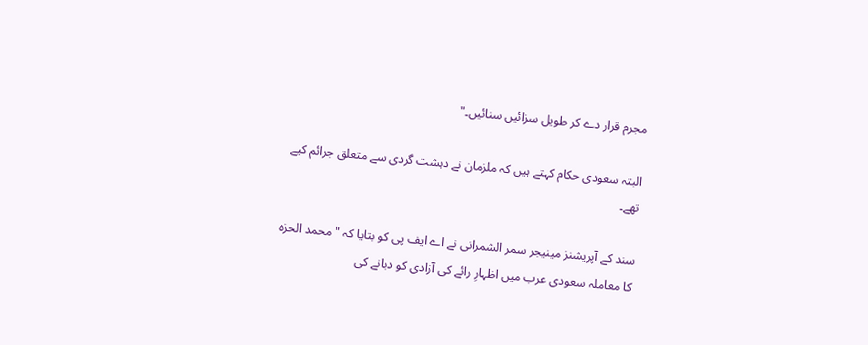مجرم قرار دے کر طویل سزائیں سنائیں۔"

البتہ سعودی حکام کہتے ہیں کہ ملزمان نے دہشت گردی سے متعلق جرائم کیے تھے۔

سند کے آپریشنز مینیجر سمر الشمرانی نے اے ایف پی کو بتایا کہ "محمد الحزہ کا معاملہ سعودی عرب میں اظہارِ رائے کی آزادی کو دبانے کی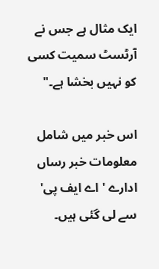ایک مثال ہے جس نے آرٹسٹ سمیت کسی کو نہیں بخشا ہے۔"

اس خبر میں شامل معلومات خبر رساں ادارے 'اے ایف پی' سے لی گئی ہیں۔